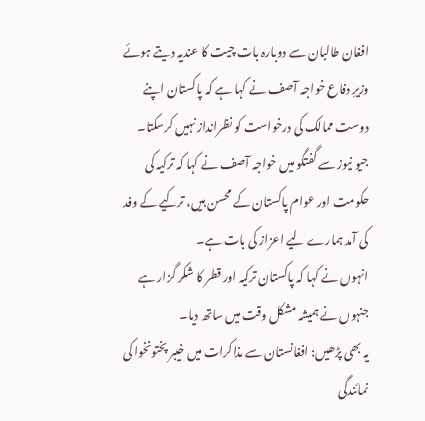افغان طالبان سے دوبارہ بات چیت کا عندیہ دیتے ہوئے وزیرِ دفاع خواجہ آصف نے کہا ہے کہ پاکستان اپنے دوست ممالک کی درخواست کو نظرانداز نہیں کرسکتا۔
جیو نیوز سے گفتگو میں خواجہ آصف نے کہا کہ ترکیہ کی حکومت اور عوام پاکستان کے محسن ہیں، ترکیے کے وفد کی آمد ہمارے لیے اعزاز کی بات ہے۔
انہوں نے کہا کہ پاکستان ترکیہ اور قطر کا شکر گزار ہے جنہوں نے ہمیشہ مشکل وقت میں ساتھ دیا۔
یہ بھی پڑھیں: افغانستان سے مذاکرات میں خیبر پختونخوا کی نمائندگی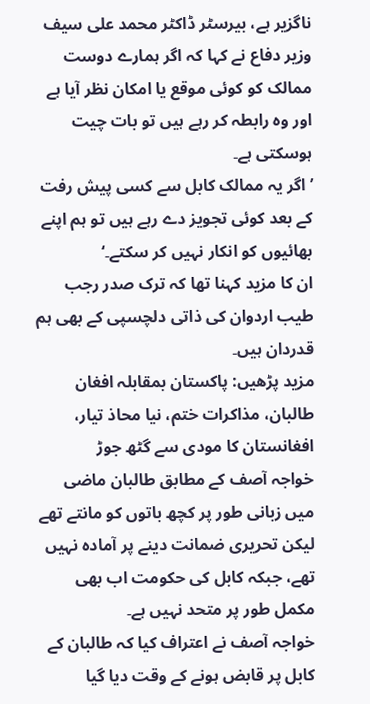ناگزیر ہے، بیرسٹر ڈاکٹر محمد علی سیف
وزیر دفاع نے کہا کہ اگر ہمارے دوست ممالک کو کوئی موقع یا امکان نظر آیا ہے اور وہ رابطہ کر رہے ہیں تو بات چیت ہوسکتی ہے۔
’اگر یہ ممالک کابل سے کسی پیش رفت کے بعد کوئی تجویز دے رہے ہیں تو ہم اپنے بھائیوں کو انکار نہیں کر سکتے۔‘
ان کا مزید کہنا تھا کہ ترک صدر رجب طیب اردوان کی ذاتی دلچسپی کے بھی ہم قدردان ہیں۔
مزید پڑھیں: پاکستان بمقابلہ افغان طالبان، مذاکرات ختم، نیا محاذ تیار، افغانستان کا مودی سے گٹھ جوڑ
خواجہ آصف کے مطابق طالبان ماضی میں زبانی طور پر کچھ باتوں کو مانتے تھے لیکن تحریری ضمانت دینے پر آمادہ نہیں تھے، جبکہ کابل کی حکومت اب بھی مکمل طور پر متحد نہیں ہے۔
خواجہ آصف نے اعتراف کیا کہ طالبان کے کابل پر قابض ہونے کے وقت دیا گیا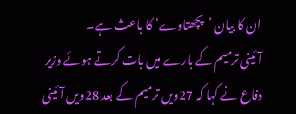ان کا بیان ’پچھتاوے‘ کا باعث ہے۔
آئینی ترمیم کے بارے میں بات کرتے ہوئے وزیر دفاع نے کہا کہ 27ویں ترمیم کے بعد 28ویں آئینی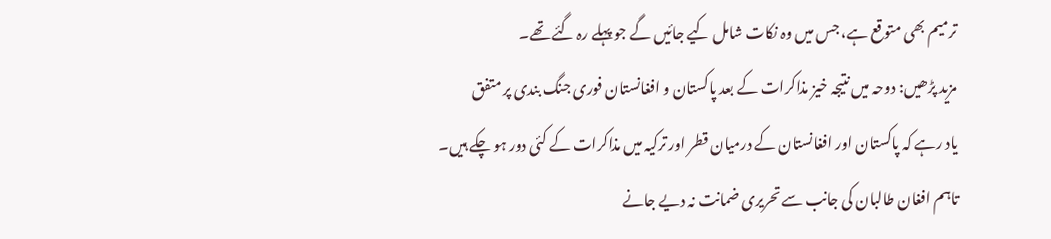ترمیم بھی متوقع ہے، جس میں وہ نکات شامل کیے جائیں گے جو پہلے رہ گئے تھے۔
مزید پڑھیں: دوحہ میں نتیجہ خیز مذاکرات کے بعد پاکستان و افغانستان فوری جنگ بندی پر متفق
یاد رہے کہ پاکستان اور افغانستان کے درمیان قطر اور ترکیہ میں مذاکرات کے کئی دور ہو چکے ہیں۔
تاہم افغان طالبان کی جانب سے تحریری ضمانت نہ دیے جانے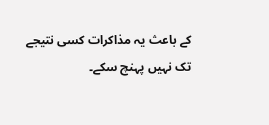کے باعث یہ مذاکرات کسی نتیجے تک نہیں پہنچ سکے۔